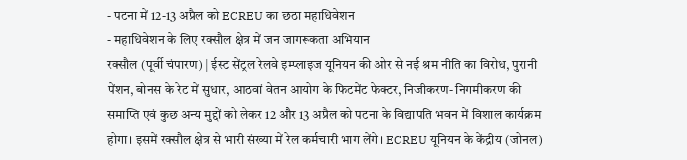- पटना में 12-13 अप्रैल को ECREU का छठा महाधिवेशन
- महाधिवेशन के लिए रक्सौल क्षेत्र में जन जागरूकता अभियान
रक्सौल (पूर्वी चंपारण) | ईस्ट सेंट्रल रेलवे इम्प्लाइज यूनियन की ओर से नई श्रम नीति का विरोध, पुरानी पेंशन, बोनस के रेट में सुधार, आठवां वेतन आयोग के फिटमेंट फेक्टर, निजीकरण- निगमीकरण की समाप्ति एवं कुछ अन्य मुद्दों को लेकर 12 और 13 अप्रैल को पटना के विद्यापति भवन में विशाल कार्यक्रम होगा। इसमें रक्सौल क्षेत्र से भारी संख्या में रेल कर्मचारी भाग लेंगे। ECREU यूनियन के केंद्रीय (जोनल)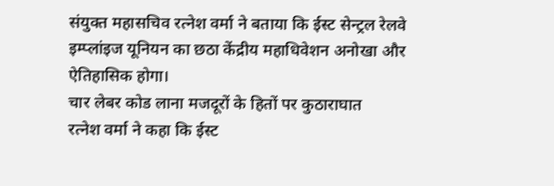संयुक्त महासचिव रत्नेश वर्मा ने बताया कि ईस्ट सेन्ट्रल रेलवे इम्प्लांइज यूनियन का छठा केंद्रीय महाधिवेशन अनोखा और ऐतिहासिक होगा।
चार लेबर कोड लाना मजदूरों के हितों पर कुठाराघात
रत्नेश वर्मा ने कहा कि ईस्ट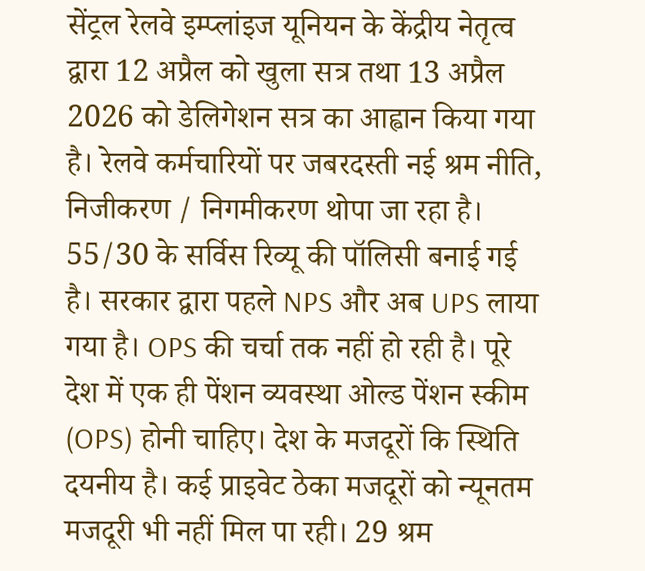सेंट्रल रेलवे इम्प्लांइज यूनियन के केंद्रीय नेतृत्व द्वारा 12 अप्रैल को खुला सत्र तथा 13 अप्रैल 2026 को डेलिगेशन सत्र का आह्वान किया गया है। रेलवे कर्मचारियों पर जबरदस्ती नई श्रम नीति, निजीकरण / निगमीकरण थोपा जा रहा है। 55/30 के सर्विस रिव्यू की पॉलिसी बनाई गई है। सरकार द्वारा पहले NPS और अब UPS लाया गया है। OPS की चर्चा तक नहीं हो रही है। पूरे देश में एक ही पेंशन व्यवस्था ओल्ड पेंशन स्कीम (OPS) होनी चाहिए। देश के मजदूरों कि स्थिति दयनीय है। कई प्राइवेट ठेका मजदूरों को न्यूनतम मजदूरी भी नहीं मिल पा रही। 29 श्रम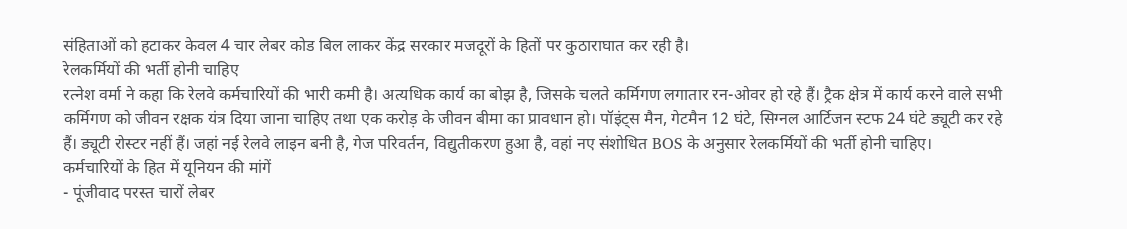संहिताओं को हटाकर केवल 4 चार लेबर कोड बिल लाकर केंद्र सरकार मजदूरों के हितों पर कुठाराघात कर रही है।
रेलकर्मियों की भर्ती होनी चाहिए
रत्नेश वर्मा ने कहा कि रेलवे कर्मचारियों की भारी कमी है। अत्यधिक कार्य का बोझ है, जिसके चलते कर्मिगण लगातार रन-ओवर हो रहे हैं। ट्रैक क्षेत्र में कार्य करने वाले सभी कर्मिगण को जीवन रक्षक यंत्र दिया जाना चाहिए तथा एक करोड़ के जीवन बीमा का प्रावधान हो। पॉइंट्स मैन, गेटमैन 12 घंटे, सिग्नल आर्टिजन स्टफ 24 घंटे ड्यूटी कर रहे हैं। ड्यूटी रोस्टर नहीं हैं। जहां नई रेलवे लाइन बनी है, गेज परिवर्तन, विद्युतीकरण हुआ है, वहां नए संशोधित BOS के अनुसार रेलकर्मियों की भर्ती होनी चाहिए।
कर्मचारियों के हित में यूनियन की मांगें
- पूंजीवाद परस्त चारों लेबर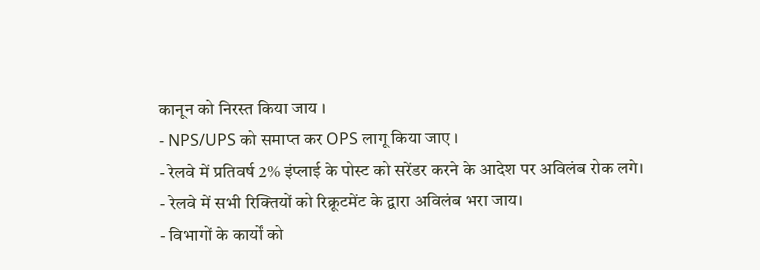कानून को निरस्त किया जाय ।
- NPS/UPS को समाप्त कर OPS लागू किया जाए ।
- रेलवे में प्रतिवर्ष 2% इंप्लाई के पोस्ट को सरेंडर करने के आदेश पर अविलंब रोक लगे।
- रेलवे में सभी रिक्तियों को रिक्रूटमेंट के द्वारा अविलंब भरा जाय।
- विभागों के कार्यों को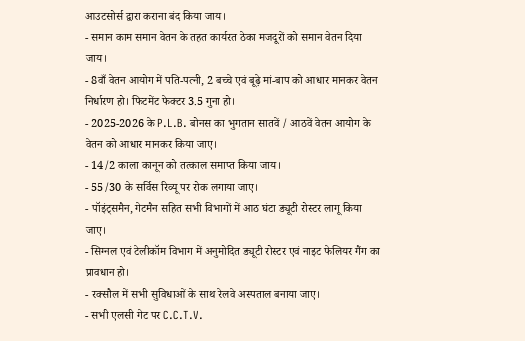आउटसोर्स द्वारा कराना बंद किया जाय।
- समान काम समान वेतन के तहत कार्यरत ठेका मजदूरों को समान वेतन दिया जाय।
- 8वाँ वेतन आयोग में पति-पत्नी, 2 बच्चे एवं बूढ़े मां-बाप को आधार मानकर वेतन निर्धारण हो। फिटमेंट फेक्टर 3.5 गुना हो।
- 2025-2026 के P.L.B. बोनस का भुगतान सातवें / आठवें वेतन आयोग के वेतन को आधार मानकर किया जाए।
- 14/2 काला कानून को तत्काल समाप्त किया जाय।
- 55/30 के सर्विस रिव्यू पर रोक लगाया जाए।
- पॉइंट्समैन, गेटमैन सहित सभी विभागों में आठ घंटा ड्यूटी रोस्टर लागू किया जाए।
- सिग्नल एवं टेलीकॉम विभाग में अनुमोदित ड्यूटी रोस्टर एवं नाइट फेलियर गैंग का प्रावधान हो।
- रक्सौल में सभी सुविधाओं के साथ रेलवे अस्पताल बनाया जाए।
- सभी एलसी गेट पर C.C.T.V.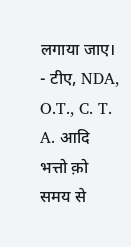लगाया जाए।
- टीए, NDA, O.T., C. T. A. आदि भत्तो क़ो समय से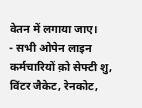वेतन में लगाया जाए।
- सभी ओपेन लाइन कर्मचारियों क़ो सेफ्टी शु, विंटर जैकेट, रेनकोट,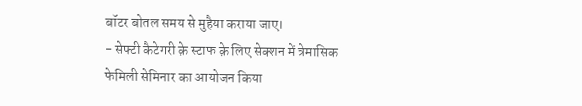बॉटर बोतल समय से मुहैया कराया जाए।
- सेफ्टी कैटेगरी क़े स्टाफ क़े लिए सेक्शन में त्रेमासिक फेमिली सेमिनार का आयोजन किया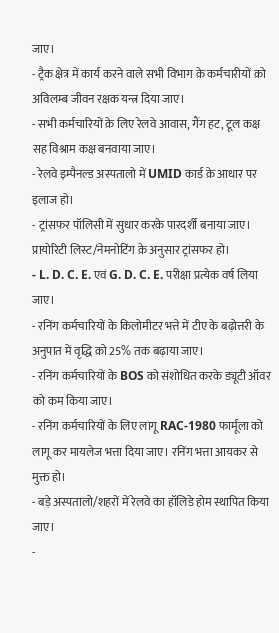जाए।
- ट्रैक क्षेत्र में कार्य करने वाले सभी विभाग क़े कर्मचारीयों क़ो अविलम्ब जीवन रक्षक यन्त्र दिया जाए।
- सभी कर्मचारियों क़े लिए रेलवे आवास, गैंग हट, टूल कक्ष सह विश्राम कक्ष बनवाया जाए।
- रेलवे इम्पैनल्ड अस्पतालो में UMID कार्ड क़े आधार पर इलाज हो।
- ट्रांसफर पॉलिसी में सुधार करके पारदर्शी बनाया जाए। प्रायोरिटी लिस्ट/नेमनोटिंग क़े अनुसार ट्रांसफर हो।
- L. D. C. E. एवं G. D. C. E. परीक्षा प्रत्येक वर्ष लिया जाए।
- रनिंग कर्मचारियों के किलोमीटर भत्ते में टीए के बढ़ोत्तरी के अनुपात में वृद्धि क़ो 25% तक बढ़ाया जाए।
- रनिंग कर्मचारियों के BOS को संशोधित करके ड्यूटी ऑवर को कम किया जाए।
- रनिंग कर्मचारियों के लिए लागू RAC-1980 फार्मूला को लागू कर मायलेज भत्ता दिया जाए। रनिंग भत्ता आयकर से मुक्त हो।
- बड़े अस्पतालो/शहरों में रेलवे का हॉलिडे होम स्थापित किया जाए।
-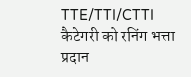TTE/TTI/CTTI कैटेगरी को रनिंग भत्ता प्रदान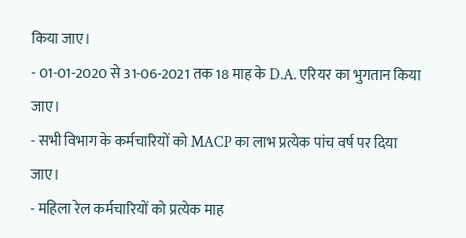किया जाए।
- 01-01-2020 से 31-06-2021 तक 18 माह के D.A. एरियर का भुगतान किया जाए।
- सभी विभाग के कर्मचारियों को MACP का लाभ प्रत्येक पांच वर्ष पर दिया जाए।
- महिला रेल कर्मचारियों को प्रत्येक माह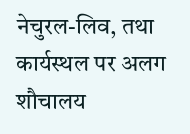नेचुरल-लिव, तथा कार्यस्थल पर अलग शौचालय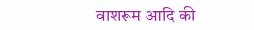वाशरूम आदि की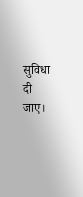सुविधा दी जाए।